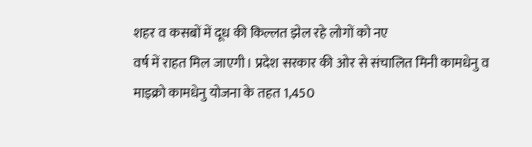शहर व कसबों में दूध की किल्लत झेल रहे लोगों को नए
वर्ष में राहत मिल जाएगी। प्रदेश सरकार की ओर से संचालित मिनी कामधेनु व
माइक्रो कामधेनु योजना के तहत 1,450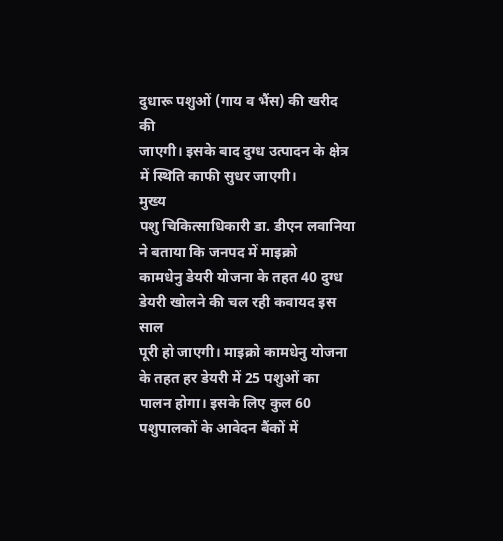दुधारू पशुओं (गाय व भैंस) की खरीद की
जाएगी। इसके बाद दुग्ध उत्पादन के क्षेत्र में स्थिति काफी सुधर जाएगी।
मुख्य
पशु चिकित्साधिकारी डा. डीएन लवानिया ने बताया कि जनपद में माइक्रो
कामधेनु डेयरी योजना के तहत 40 दुग्ध डेयरी खोलने की चल रही कवायद इस साल
पूरी हो जाएगी। माइक्रो कामधेनु योजना के तहत हर डेयरी में 25 पशुओं का
पालन होगा। इसके लिए कुल 60 पशुपालकों के आवेदन बैंकों में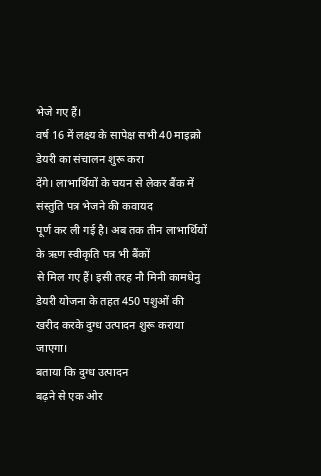भेजे गए हैं।
वर्ष 16 में लक्ष्य के सापेक्ष सभी 40 माइक्रो डेयरी का संचालन शुरू करा
देंगे। लाभार्थियों के चयन से लेकर बैंक में संस्तुति पत्र भेजने की कवायद
पूर्ण कर ली गई है। अब तक तीन लाभार्थियों के ऋण स्वीकृति पत्र भी बैंकों
से मिल गए हैं। इसी तरह नौ मिनी कामधेनु डेयरी योजना के तहत 450 पशुओं की
खरीद करके दुग्ध उत्पादन शुरू कराया जाएगा।
बताया कि दुग्ध उत्पादन
बढ़ने से एक ओर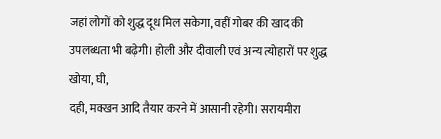जहां लोगों को शुद्ध दूध मिल सकेगा, वहीं गोबर की खाद की
उपलब्धता भी बढ़ेगी। होली और दीवाली एवं अन्य त्योहारों पर शुद्ध खोया, घी,
दही, मक्खन आदि तैयार करने में आसानी रहेगी। सरायमीरा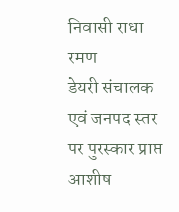निवासी राधा रमण
डेयरी संचालक एवं जनपद स्तर पर पुरस्कार प्राप्त आशीष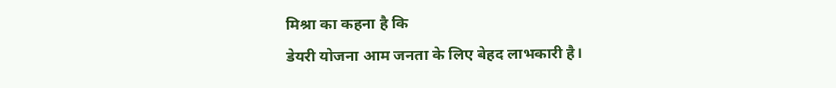मिश्रा का कहना है कि
डेयरी योजना आम जनता के लिए बेहद लाभकारी है।